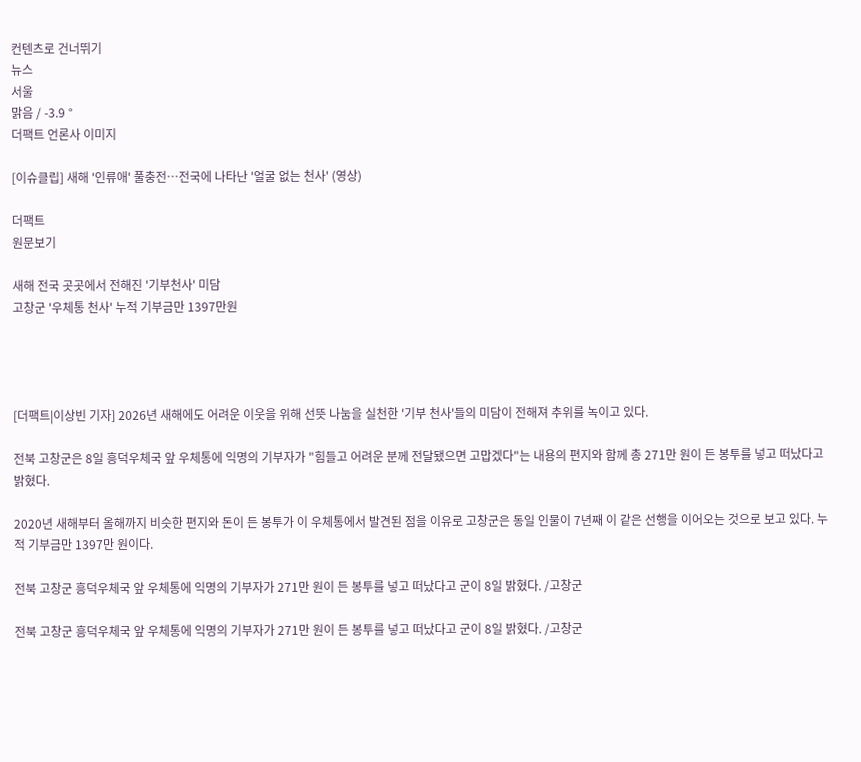컨텐츠로 건너뛰기
뉴스
서울
맑음 / -3.9 °
더팩트 언론사 이미지

[이슈클립] 새해 '인류애' 풀충전…전국에 나타난 '얼굴 없는 천사' (영상)

더팩트
원문보기

새해 전국 곳곳에서 전해진 '기부천사' 미담
고창군 '우체통 천사' 누적 기부금만 1397만원




[더팩트|이상빈 기자] 2026년 새해에도 어려운 이웃을 위해 선뜻 나눔을 실천한 '기부 천사'들의 미담이 전해져 추위를 녹이고 있다.

전북 고창군은 8일 흥덕우체국 앞 우체통에 익명의 기부자가 "힘들고 어려운 분께 전달됐으면 고맙겠다"는 내용의 편지와 함께 총 271만 원이 든 봉투를 넣고 떠났다고 밝혔다.

2020년 새해부터 올해까지 비슷한 편지와 돈이 든 봉투가 이 우체통에서 발견된 점을 이유로 고창군은 동일 인물이 7년째 이 같은 선행을 이어오는 것으로 보고 있다. 누적 기부금만 1397만 원이다.

전북 고창군 흥덕우체국 앞 우체통에 익명의 기부자가 271만 원이 든 봉투를 넣고 떠났다고 군이 8일 밝혔다. /고창군

전북 고창군 흥덕우체국 앞 우체통에 익명의 기부자가 271만 원이 든 봉투를 넣고 떠났다고 군이 8일 밝혔다. /고창군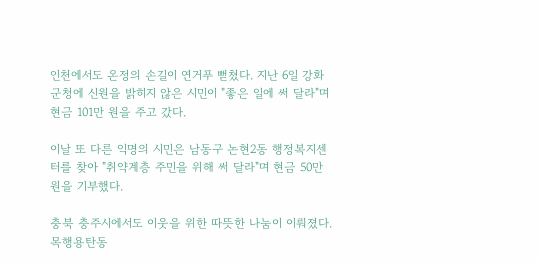인천에서도 온정의 손길이 연거푸 뻗쳤다. 지난 6일 강화군청에 신원을 밝히지 않은 시민이 "좋은 일에 써 달라"며 현금 101만 원을 주고 갔다.

이날 또 다른 익명의 시민은 남동구 논현2동 행정복지센터를 찾아 "취약계층 주민을 위해 써 달라"며 현금 50만 원을 기부했다.

충북 충주시에서도 이웃을 위한 따뜻한 나눔이 이뤄졌다. 목행용탄동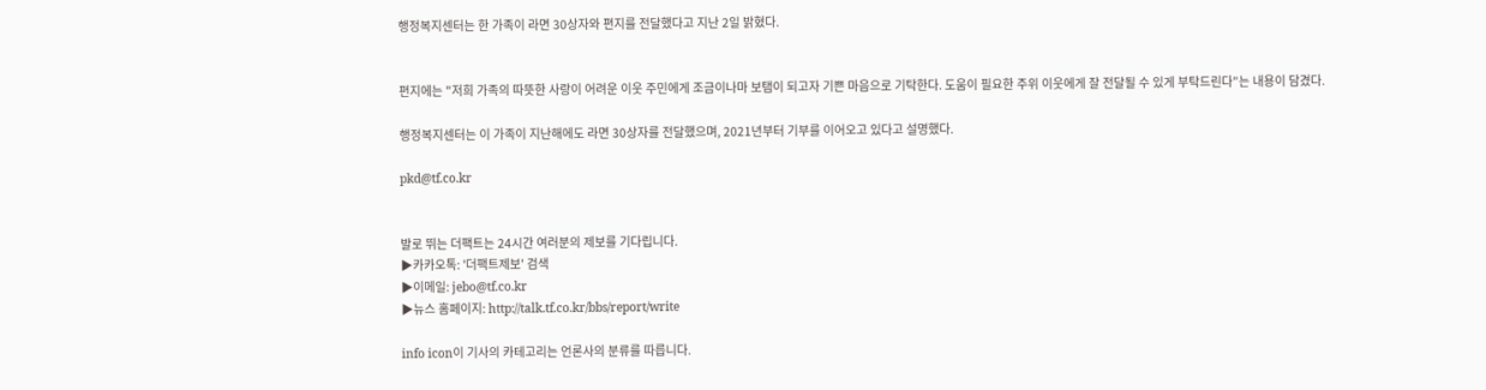행정복지센터는 한 가족이 라면 30상자와 편지를 전달했다고 지난 2일 밝혔다.


편지에는 "저희 가족의 따뜻한 사랑이 어려운 이웃 주민에게 조금이나마 보탬이 되고자 기쁜 마음으로 기탁한다. 도움이 필요한 주위 이웃에게 잘 전달될 수 있게 부탁드린다"는 내용이 담겼다.

행정복지센터는 이 가족이 지난해에도 라면 30상자를 전달했으며, 2021년부터 기부를 이어오고 있다고 설명했다.

pkd@tf.co.kr


발로 뛰는 더팩트는 24시간 여러분의 제보를 기다립니다.
▶카카오톡: '더팩트제보' 검색
▶이메일: jebo@tf.co.kr
▶뉴스 홈페이지: http://talk.tf.co.kr/bbs/report/write

info icon이 기사의 카테고리는 언론사의 분류를 따릅니다.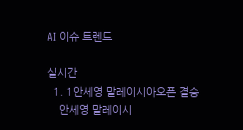AI 이슈 트렌드

실시간
  1. 1안세영 말레이시아오픈 결승
    안세영 말레이시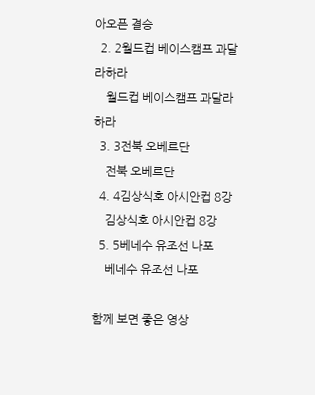아오픈 결승
  2. 2월드컵 베이스캠프 과달라하라
    월드컵 베이스캠프 과달라하라
  3. 3전북 오베르단
    전북 오베르단
  4. 4김상식호 아시안컵 8강
    김상식호 아시안컵 8강
  5. 5베네수 유조선 나포
    베네수 유조선 나포

함께 보면 좋은 영상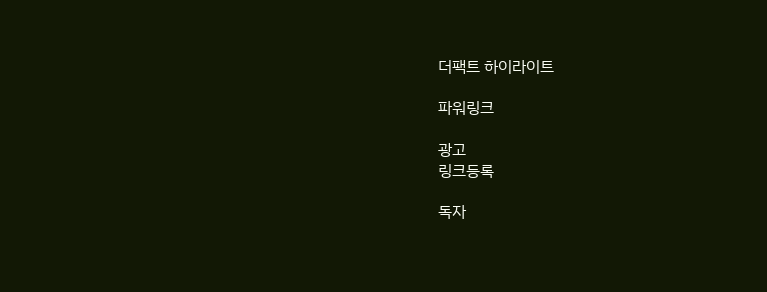더팩트 하이라이트

파워링크

광고
링크등록

독자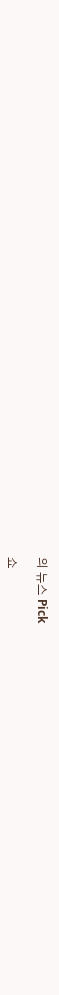의 뉴스 Pick

쇼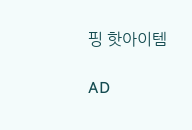핑 핫아이템

AD